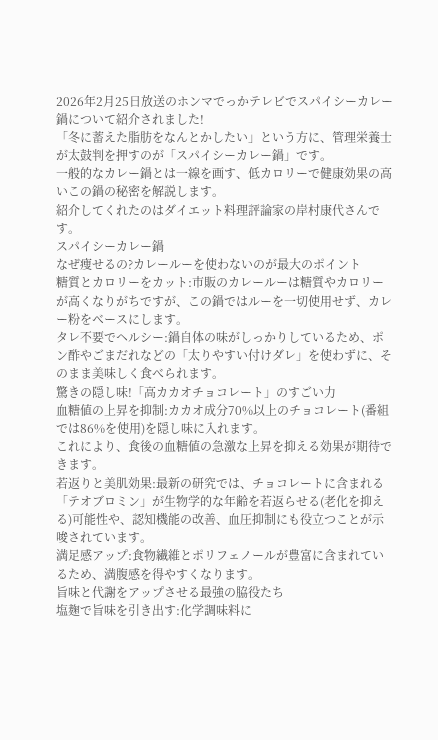2026年2月25日放送のホンマでっかテレビでスパイシーカレー鍋について紹介されました!
「冬に蓄えた脂肪をなんとかしたい」という方に、管理栄養士が太鼓判を押すのが「スパイシーカレー鍋」です。
一般的なカレー鍋とは一線を画す、低カロリーで健康効果の高いこの鍋の秘密を解説します。
紹介してくれたのはダイエット料理評論家の岸村康代さんです。
スパイシーカレー鍋
なぜ痩せるの?カレールーを使わないのが最大のポイント
糖質とカロリーをカット:市販のカレールーは糖質やカロリーが高くなりがちですが、この鍋ではルーを一切使用せず、カレー粉をベースにします。
タレ不要でヘルシー:鍋自体の味がしっかりしているため、ポン酢やごまだれなどの「太りやすい付けダレ」を使わずに、そのまま美味しく食べられます。
驚きの隠し味!「高カカオチョコレート」のすごい力
血糖値の上昇を抑制:カカオ成分70%以上のチョコレート(番組では86%を使用)を隠し味に入れます。
これにより、食後の血糖値の急激な上昇を抑える効果が期待できます。
若返りと美肌効果:最新の研究では、チョコレートに含まれる「テオブロミン」が生物学的な年齢を若返らせる(老化を抑える)可能性や、認知機能の改善、血圧抑制にも役立つことが示唆されています。
満足感アップ:食物繊維とポリフェノールが豊富に含まれているため、満腹感を得やすくなります。
旨味と代謝をアップさせる最強の脇役たち
塩麹で旨味を引き出す:化学調味料に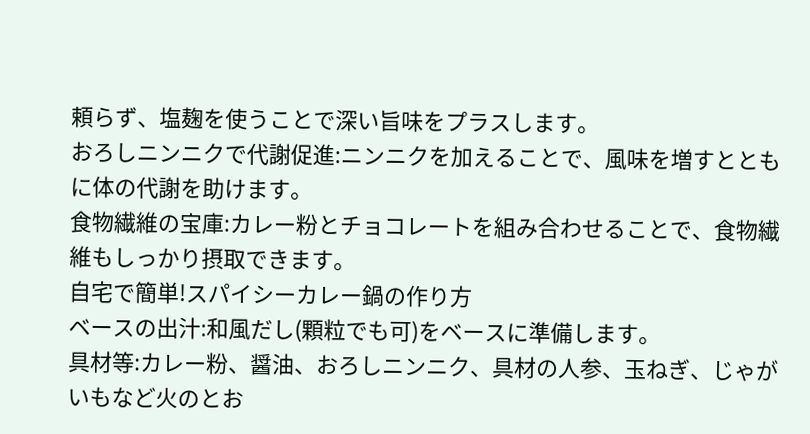頼らず、塩麹を使うことで深い旨味をプラスします。
おろしニンニクで代謝促進:ニンニクを加えることで、風味を増すとともに体の代謝を助けます。
食物繊維の宝庫:カレー粉とチョコレートを組み合わせることで、食物繊維もしっかり摂取できます。
自宅で簡単!スパイシーカレー鍋の作り方
ベースの出汁:和風だし(顆粒でも可)をベースに準備します。
具材等:カレー粉、醤油、おろしニンニク、具材の人参、玉ねぎ、じゃがいもなど火のとお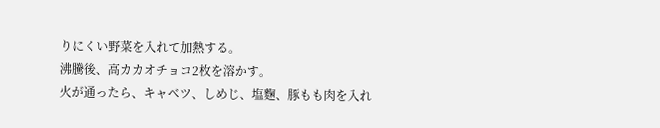りにくい野菜を入れて加熱する。
沸騰後、高カカオチョコ2枚を溶かす。
火が通ったら、キャベツ、しめじ、塩麴、豚もも肉を入れ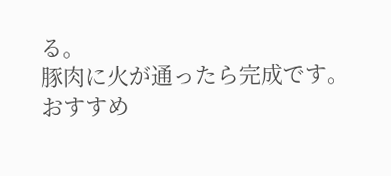る。
豚肉に火が通ったら完成です。
おすすめ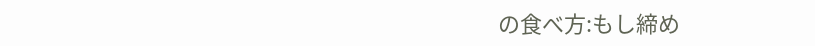の食べ方:もし締め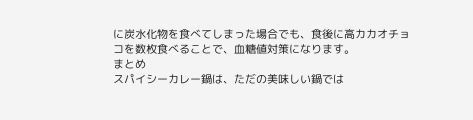に炭水化物を食べてしまった場合でも、食後に高カカオチョコを数枚食べることで、血糖値対策になります。
まとめ
スパイシーカレー鍋は、ただの美味しい鍋では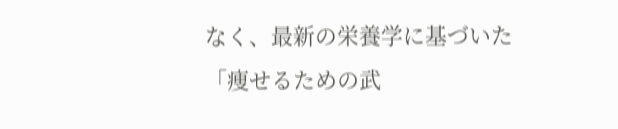なく、最新の栄養学に基づいた「痩せるための武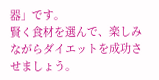器」です。
賢く食材を選んで、楽しみながらダイエットを成功させましょう。